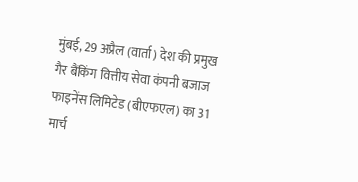मुंबई, 29 अप्रैल (वार्ता) देश की प्रमुख गैर बैंकिंग वित्तीय सेवा कंपनी बजाज फाइनेंस लिमिटेड (बीएफएल) का 31 मार्च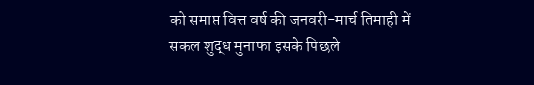को समाप्त वित्त वर्ष की जनवरी-मार्च तिमाही में सकल शुद्ध मुनाफा इसके पिछले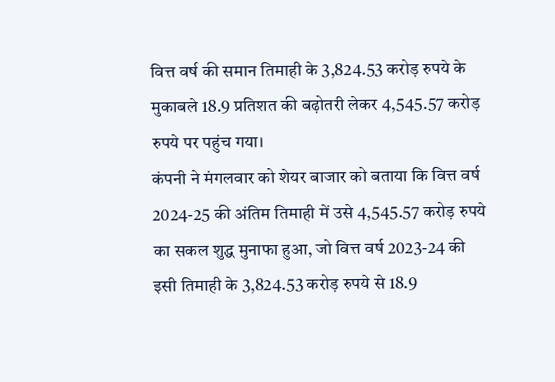वित्त वर्ष की समान तिमाही के 3,824.53 करोड़ रुपये के मुकाबले 18.9 प्रतिशत की बढ़ोतरी लेकर 4,545.57 करोड़ रुपये पर पहुंच गया।
कंपनी ने मंगलवार को शेयर बाजार को बताया कि वित्त वर्ष 2024-25 की अंतिम तिमाही में उसे 4,545.57 करोड़ रुपये का सकल शुद्ध मुनाफा हुआ, जो वित्त वर्ष 2023-24 की इसी तिमाही के 3,824.53 करोड़ रुपये से 18.9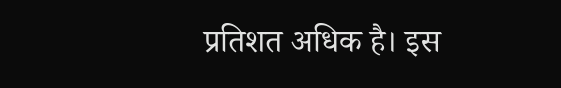प्रतिशत अधिक है। इस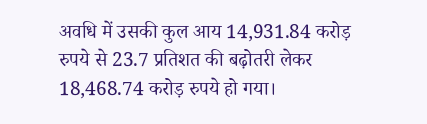अवधि में उसकी कुल आय 14,931.84 करोड़ रुपये से 23.7 प्रतिशत की बढ़ोतरी लेकर 18,468.74 करोड़ रुपये हो गया।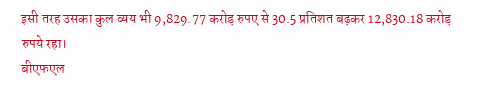इसी तरह उसका कुल व्यय भी 9,829.77 करोड़ रुपए से 30.5 प्रतिशत बढ़कर 12,830.18 करोड़ रुपये रहा।
बीएफएल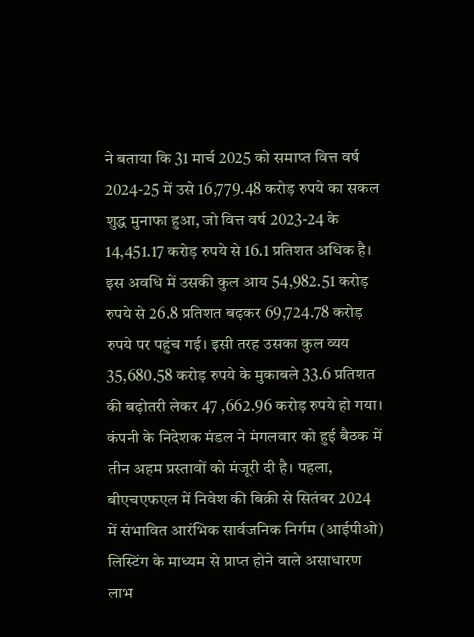ने बताया कि 31 मार्च 2025 को समाप्त वित्त वर्ष 2024-25 में उसे 16,779.48 करोड़ रुपये का सकल शुद्ध मुनाफा हुआ, जो वित्त वर्ष 2023-24 के 14,451.17 करोड़ रुपये से 16.1 प्रतिशत अधिक है। इस अवधि में उसकी कुल आय 54,982.51 करोड़ रुपये से 26.8 प्रतिशत बढ़कर 69,724.78 करोड़ रुपये पर पहुंच गई। इसी तरह उसका कुल व्यय 35,680.58 करोड़ रुपये के मुकाबले 33.6 प्रतिशत की बढ़ोतरी लेकर 47 ,662.96 करोड़ रुपये हो गया।
कंपनी के निदेशक मंडल ने मंगलवार को हुई बैठक में तीन अहम प्रस्तावों को मंजूरी दी है। पहला, बीएचएफएल में निवेश की बिक्री से सितंबर 2024 में संभावित आरंभिक सार्वजनिक निर्गम (आईपीओ) लिस्टिंग के माध्यम से प्राप्त होने वाले असाधारण लाभ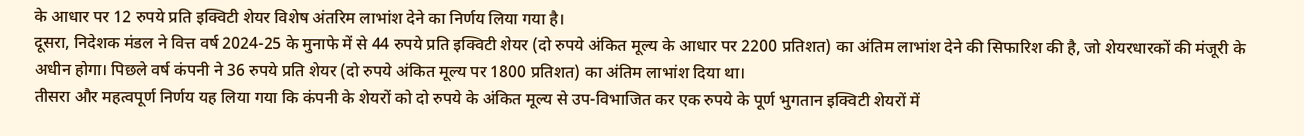के आधार पर 12 रुपये प्रति इक्विटी शेयर विशेष अंतरिम लाभांश देने का निर्णय लिया गया है।
दूसरा, निदेशक मंडल ने वित्त वर्ष 2024-25 के मुनाफे में से 44 रुपये प्रति इक्विटी शेयर (दो रुपये अंकित मूल्य के आधार पर 2200 प्रतिशत) का अंतिम लाभांश देने की सिफारिश की है, जो शेयरधारकों की मंजूरी के अधीन होगा। पिछले वर्ष कंपनी ने 36 रुपये प्रति शेयर (दो रुपये अंकित मूल्य पर 1800 प्रतिशत) का अंतिम लाभांश दिया था।
तीसरा और महत्वपूर्ण निर्णय यह लिया गया कि कंपनी के शेयरों को दो रुपये के अंकित मूल्य से उप-विभाजित कर एक रुपये के पूर्ण भुगतान इक्विटी शेयरों में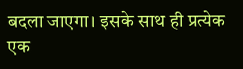बदला जाएगा। इसके साथ ही प्रत्येक एक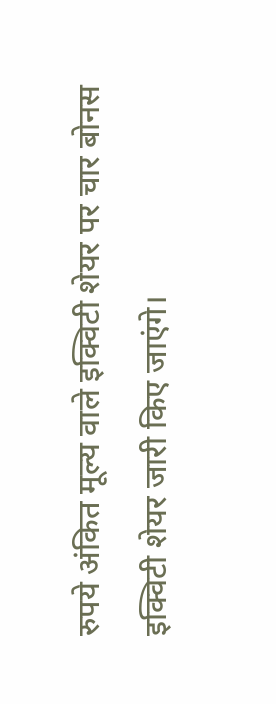रुपये अंकित मूल्य वाले इक्विटी शेयर पर चार बोनस इक्विटी शेयर जारी किए जाएंगे।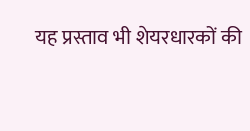यह प्रस्ताव भी शेयरधारकों की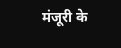मंजूरी के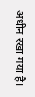अधीन रखा गया है।